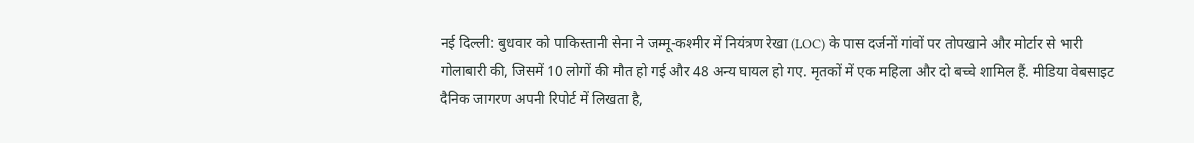नई दिल्ली: बुधवार को पाकिस्तानी सेना ने जम्मू-कश्मीर में नियंत्रण रेखा (LOC) के पास दर्जनों गांवों पर तोपखाने और मोर्टार से भारी गोलाबारी की, जिसमें 10 लोगों की मौत हो गई और 48 अन्य घायल हो गए. मृतकों में एक महिला और दो बच्चे शामिल हैं. मीडिया वेबसाइट दैनिक जागरण अपनी रिपोर्ट में लिखता है,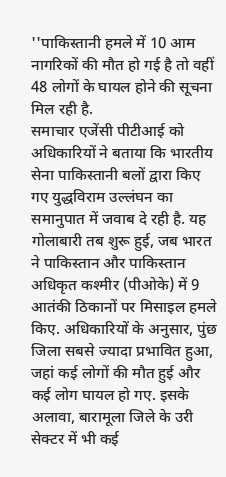''पाकिस्तानी हमले में 10 आम नागरिकों की मौत हो गई है तो वहीं 48 लोगों के घायल होने की सूचना मिल रही है.
समाचार एजेंसी पीटीआई को अधिकारियों ने बताया कि भारतीय सेना पाकिस्तानी बलों द्वारा किए गए युद्धविराम उल्लंघन का समानुपात में जवाब दे रही है. यह गोलाबारी तब शुरू हुई, जब भारत ने पाकिस्तान और पाकिस्तान अधिकृत कश्मीर (पीओके) में 9 आतंकी ठिकानों पर मिसाइल हमले किए. अधिकारियों के अनुसार, पुंछ जिला सबसे ज्यादा प्रभावित हुआ, जहां कई लोगों की मौत हुई और कई लोग घायल हो गए. इसके अलावा, बारामूला जिले के उरी सेक्टर में भी कई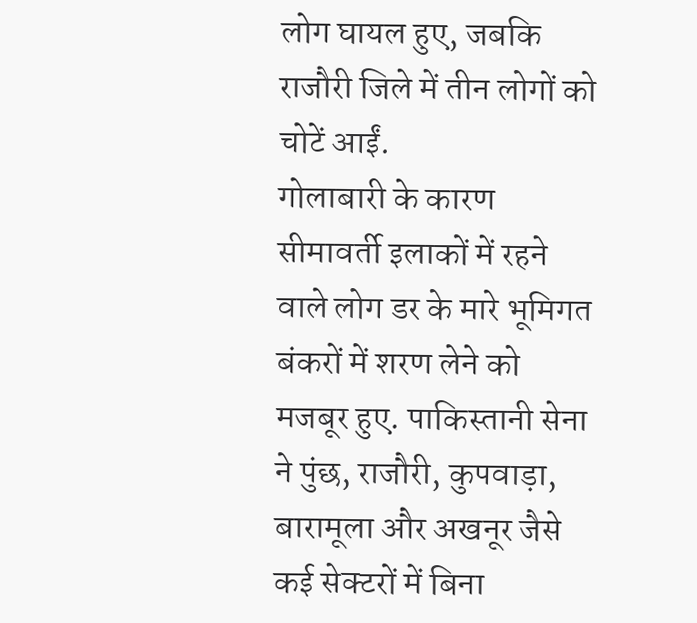लोग घायल हुए, जबकि राजौरी जिले में तीन लोगों को चोटें आईं.
गोलाबारी के कारण सीमावर्ती इलाकों में रहने वाले लोग डर के मारे भूमिगत बंकरों में शरण लेने को मजबूर हुए. पाकिस्तानी सेना ने पुंछ, राजौरी, कुपवाड़ा, बारामूला और अखनूर जैसे कई सेक्टरों में बिना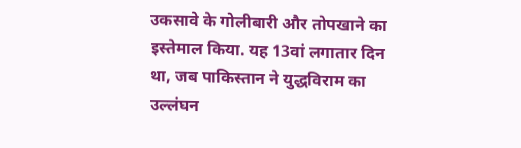उकसावे के गोलीबारी और तोपखाने का इस्तेमाल किया. यह 13वां लगातार दिन था, जब पाकिस्तान ने युद्धविराम का उल्लंघन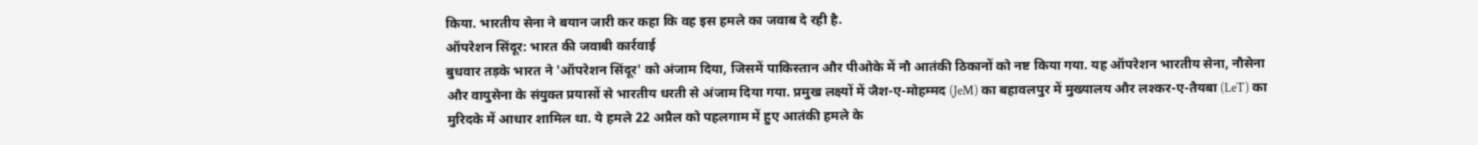किया. भारतीय सेना ने बयान जारी कर कहा कि वह इस हमले का जवाब दे रही है.
ऑपरेशन सिंदूर: भारत की जवाबी कार्रवाई
बुधवार तड़के भारत ने 'ऑपरेशन सिंदूर' को अंजाम दिया, जिसमें पाकिस्तान और पीओके में नौ आतंकी ठिकानों को नष्ट किया गया. यह ऑपरेशन भारतीय सेना, नौसेना और वायुसेना के संयुक्त प्रयासों से भारतीय धरती से अंजाम दिया गया. प्रमुख लक्ष्यों में जैश-ए-मोहम्मद (JeM) का बहावलपुर में मुख्यालय और लश्कर-ए-तैयबा (LeT) का मुरिदके में आधार शामिल था. ये हमले 22 अप्रैल को पहलगाम में हुए आतंकी हमले के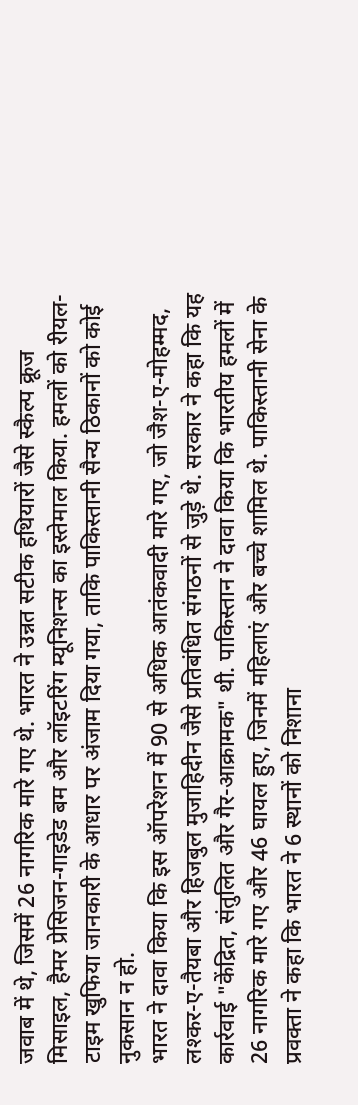जवाब में थे, जिसमें 26 नागरिक मारे गए थे. भारत ने उन्नत सटीक हथियारों जैसे स्कैल्प क्रूज मिसाइल, हैमर प्रेसिजन-गाइडेड बम और लॉइटरिंग म्यूनिशन्स का इस्तेमाल किया. हमलों को रीयल-टाइम खुफिया जानकारी के आधार पर अंजाम दिया गया, ताकि पाकिस्तानी सैन्य ठिकानों को कोई नुकसान न हो.
भारत ने दावा किया कि इस ऑपरेशन में 90 से अधिक आतंकवादी मारे गए, जो जैश-ए-मोहम्मद, लश्कर-ए-तैयबा और हिजबुल मुजाहिदीन जैसे प्रतिबंधित संगठनों से जुड़े थे. सरकार ने कहा कि यह कार्रवाई "केंद्रित, संतुलित और गैर-आक्रामक" थी. पाकिस्तान ने दावा किया कि भारतीय हमलों में 26 नागरिक मारे गए और 46 घायल हुए, जिनमें महिलाएं और बच्चे शामिल थे. पाकिस्तानी सेना के प्रवक्ता ने कहा कि भारत ने 6 स्थानों को निशाना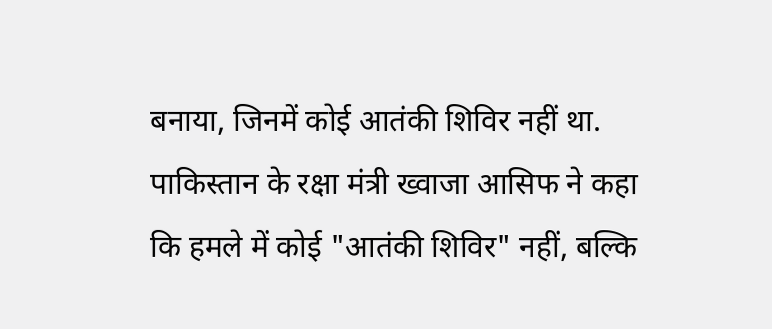बनाया, जिनमें कोई आतंकी शिविर नहीं था. पाकिस्तान के रक्षा मंत्री ख्वाजा आसिफ ने कहा कि हमले में कोई "आतंकी शिविर" नहीं, बल्कि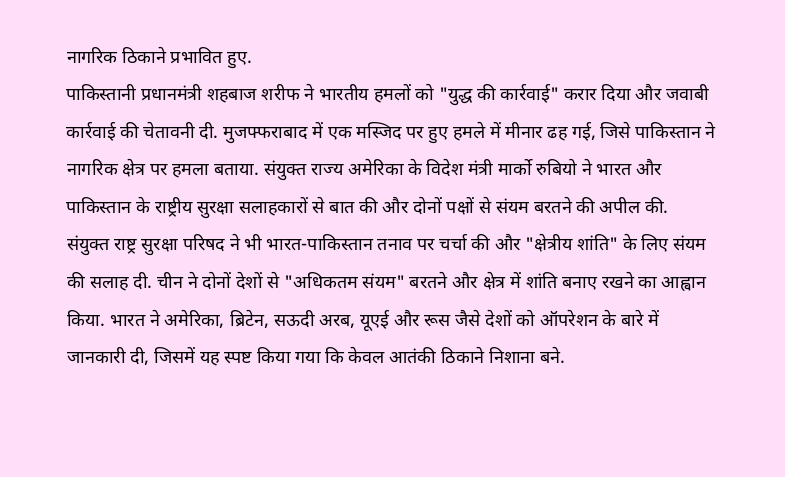नागरिक ठिकाने प्रभावित हुए.
पाकिस्तानी प्रधानमंत्री शहबाज शरीफ ने भारतीय हमलों को "युद्ध की कार्रवाई" करार दिया और जवाबी कार्रवाई की चेतावनी दी. मुजफ्फराबाद में एक मस्जिद पर हुए हमले में मीनार ढह गई, जिसे पाकिस्तान ने नागरिक क्षेत्र पर हमला बताया. संयुक्त राज्य अमेरिका के विदेश मंत्री मार्को रुबियो ने भारत और पाकिस्तान के राष्ट्रीय सुरक्षा सलाहकारों से बात की और दोनों पक्षों से संयम बरतने की अपील की.
संयुक्त राष्ट्र सुरक्षा परिषद ने भी भारत-पाकिस्तान तनाव पर चर्चा की और "क्षेत्रीय शांति" के लिए संयम की सलाह दी. चीन ने दोनों देशों से "अधिकतम संयम" बरतने और क्षेत्र में शांति बनाए रखने का आह्वान किया. भारत ने अमेरिका, ब्रिटेन, सऊदी अरब, यूएई और रूस जैसे देशों को ऑपरेशन के बारे में जानकारी दी, जिसमें यह स्पष्ट किया गया कि केवल आतंकी ठिकाने निशाना बने.